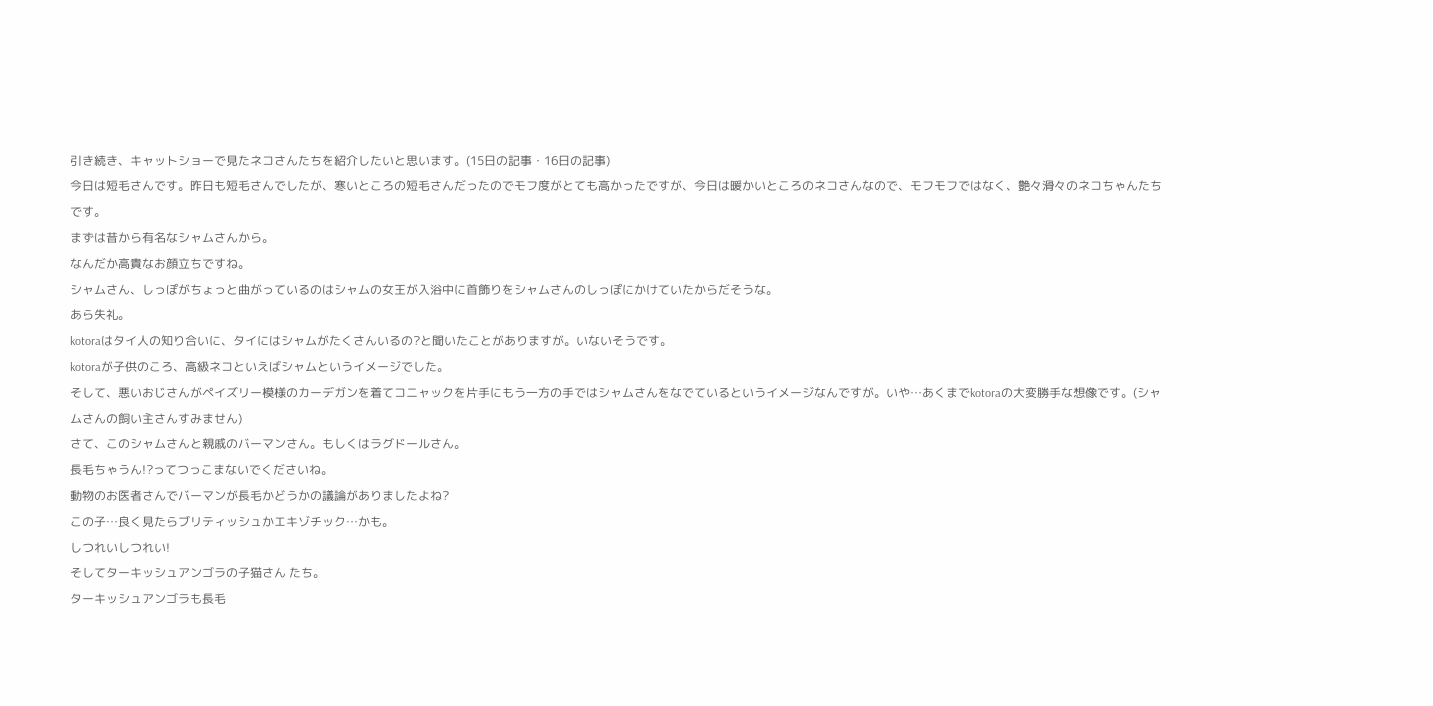引き続き、キャットショーで見たネコさんたちを紹介したいと思います。(15日の記事・16日の記事)
今日は短毛さんです。昨日も短毛さんでしたが、寒いところの短毛さんだったのでモフ度がとても高かったですが、今日は暖かいところのネコさんなので、モフモフではなく、艶々滑々のネコちゃんたちです。
まずは昔から有名なシャムさんから。
なんだか高貴なお顔立ちですね。
シャムさん、しっぽがちょっと曲がっているのはシャムの女王が入浴中に首飾りをシャムさんのしっぽにかけていたからだそうな。
あら失礼。
kotoraはタイ人の知り合いに、タイにはシャムがたくさんいるの?と聞いたことがありますが。いないそうです。
kotoraが子供のころ、高級ネコといえばシャムというイメージでした。
そして、悪いおじさんがペイズリー模様のカーデガンを着てコニャックを片手にもう一方の手ではシャムさんをなでているというイメージなんですが。いや…あくまでkotoraの大変勝手な想像です。(シャムさんの飼い主さんすみません)
さて、このシャムさんと親戚のバーマンさん。もしくはラグドールさん。
長毛ちゃうん!?ってつっこまないでくださいね。
動物のお医者さんでバーマンが長毛かどうかの議論がありましたよね?
この子…良く見たらブリティッシュかエキゾチック…かも。
しつれいしつれい!
そしてターキッシュアンゴラの子猫さん たち。
ターキッシュアンゴラも長毛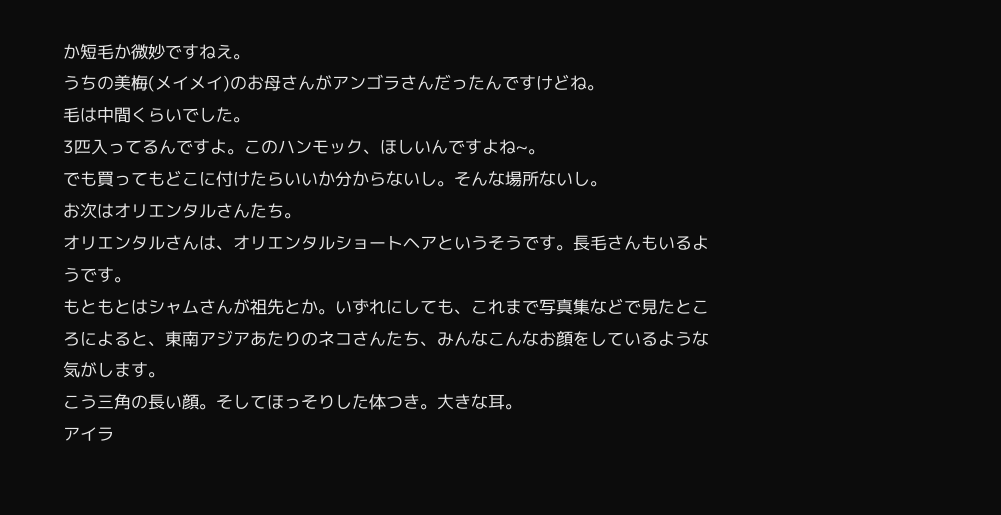か短毛か微妙ですねえ。
うちの美梅(メイメイ)のお母さんがアンゴラさんだったんですけどね。
毛は中間くらいでした。
3匹入ってるんですよ。このハンモック、ほしいんですよね~。
でも買ってもどこに付けたらいいか分からないし。そんな場所ないし。
お次はオリエンタルさんたち。
オリエンタルさんは、オリエンタルショートヘアというそうです。長毛さんもいるようです。
もともとはシャムさんが祖先とか。いずれにしても、これまで写真集などで見たところによると、東南アジアあたりのネコさんたち、みんなこんなお顔をしているような気がします。
こう三角の長い顔。そしてほっそりした体つき。大きな耳。
アイラ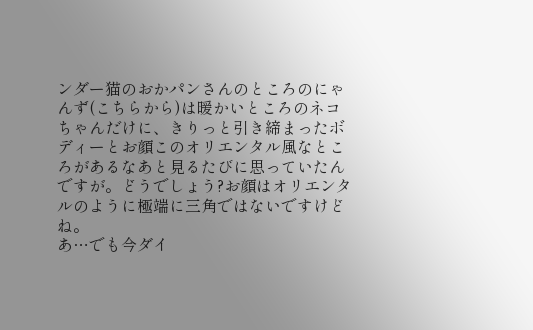ンダー猫のおかパンさんのところのにゃんず(こちらから)は暖かいところのネコちゃんだけに、きりっと引き締まったボディーとお顔このオリエンタル風なところがあるなあと見るたびに思っていたんですが。どうでしょう?お顔はオリエンタルのように極端に三角ではないですけどね。
あ…でも今ダイ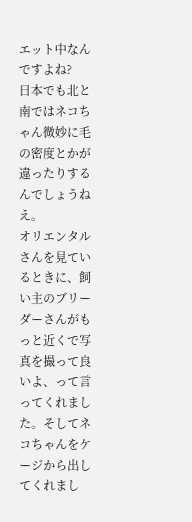エット中なんですよね?
日本でも北と南ではネコちゃん微妙に毛の密度とかが違ったりするんでしょうねえ。
オリエンタルさんを見ているときに、飼い主のブリーダーさんがもっと近くで写真を撮って良いよ、って言ってくれました。そしてネコちゃんをケージから出してくれまし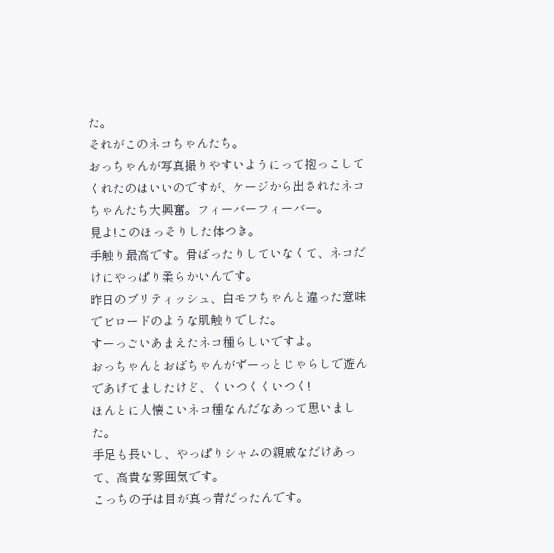た。
それがこのネコちゃんたち。
おっちゃんが写真撮りやすいようにって抱っこしてくれたのはいいのですが、ケージから出されたネコちゃんたち大興奮。フィーバーフィーバー。
見よ!このほっそりした体つき。
手触り最高です。骨ばったりしていなくて、ネコだけにやっぱり柔らかいんです。
昨日のブリティッシュ、白モフちゃんと違った意味でビロードのような肌触りでした。
すーっごいあまえたネコ種らしいですよ。
おっちゃんとおばちゃんがずーっとじゃらしで遊んであげてましたけど、くいつくくいつく!
ほんとに人懐こいネコ種なんだなあって思いました。
手足も長いし、やっぱりシャムの親戚なだけあって、高貴な雰囲気です。
こっちの子は目が真っ青だったんです。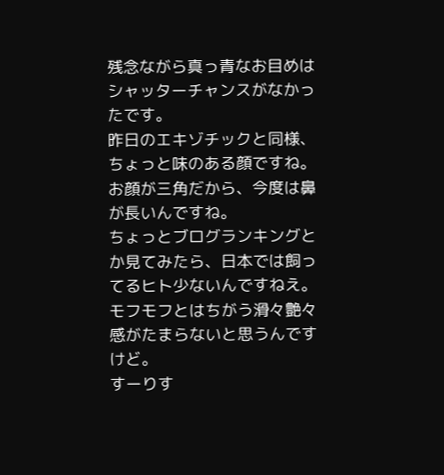残念ながら真っ青なお目めはシャッターチャンスがなかったです。
昨日のエキゾチックと同様、ちょっと味のある顔ですね。お顔が三角だから、今度は鼻が長いんですね。
ちょっとブログランキングとか見てみたら、日本では飼ってるヒト少ないんですねえ。
モフモフとはちがう滑々艶々感がたまらないと思うんですけど。
すーりす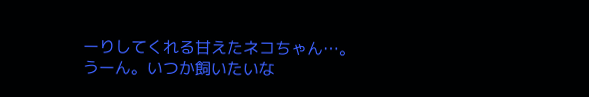ーりしてくれる甘えたネコちゃん…。
うーん。いつか飼いたいな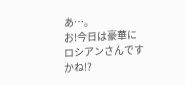あ…。
お!今日は豪華にロシアンさんですかね!?